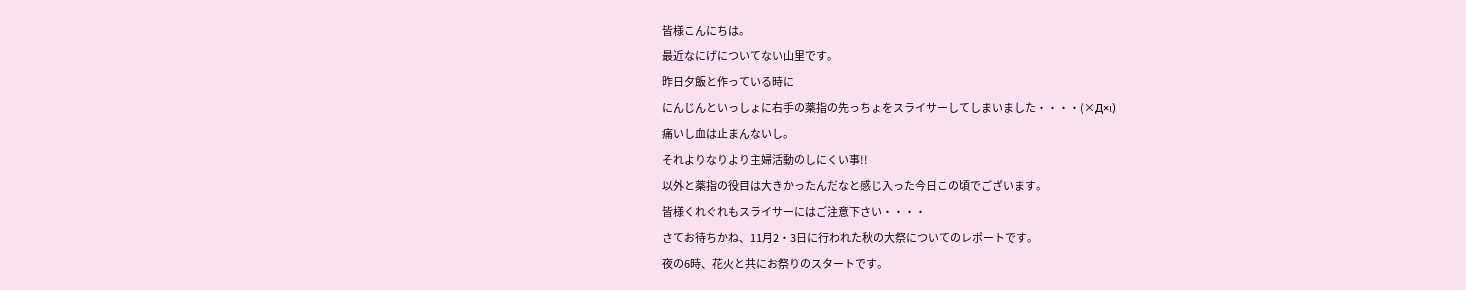皆様こんにちは。
最近なにげについてない山里です。
昨日夕飯と作っている時に
にんじんといっしょに右手の薬指の先っちょをスライサーしてしまいました・・・・(×Д×ι)
痛いし血は止まんないし。
それよりなりより主婦活動のしにくい事!!
以外と薬指の役目は大きかったんだなと感じ入った今日この頃でございます。
皆様くれぐれもスライサーにはご注意下さい・・・・
さてお待ちかね、11月2・3日に行われた秋の大祭についてのレポートです。
夜の6時、花火と共にお祭りのスタートです。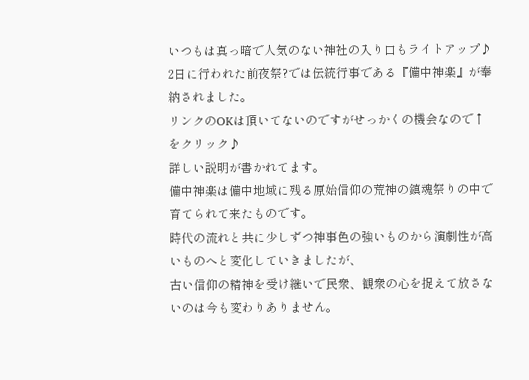いつもは真っ暗で人気のない神社の入り口もライトアップ♪
2日に行われた前夜祭?では伝統行事である『備中神楽』が奉納されました。
リンクのOKは頂いてないのですがせっかくの機会なので↑をクリック♪
詳しい説明が書かれてます。
備中神楽は備中地域に残る原始信仰の荒神の鎮魂祭りの中で育てられて来たものです。
時代の流れと共に少しずつ神事色の強いものから演劇性が高いものへと変化していきましたが、
古い信仰の精神を受け継いで民衆、観衆の心を捉えて放さないのは今も変わりありません。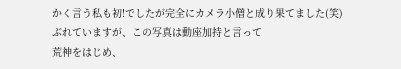かく言う私も初!でしたが完全にカメラ小僧と成り果てました(笑)
ぶれていますが、この写真は動座加持と言って
荒神をはじめ、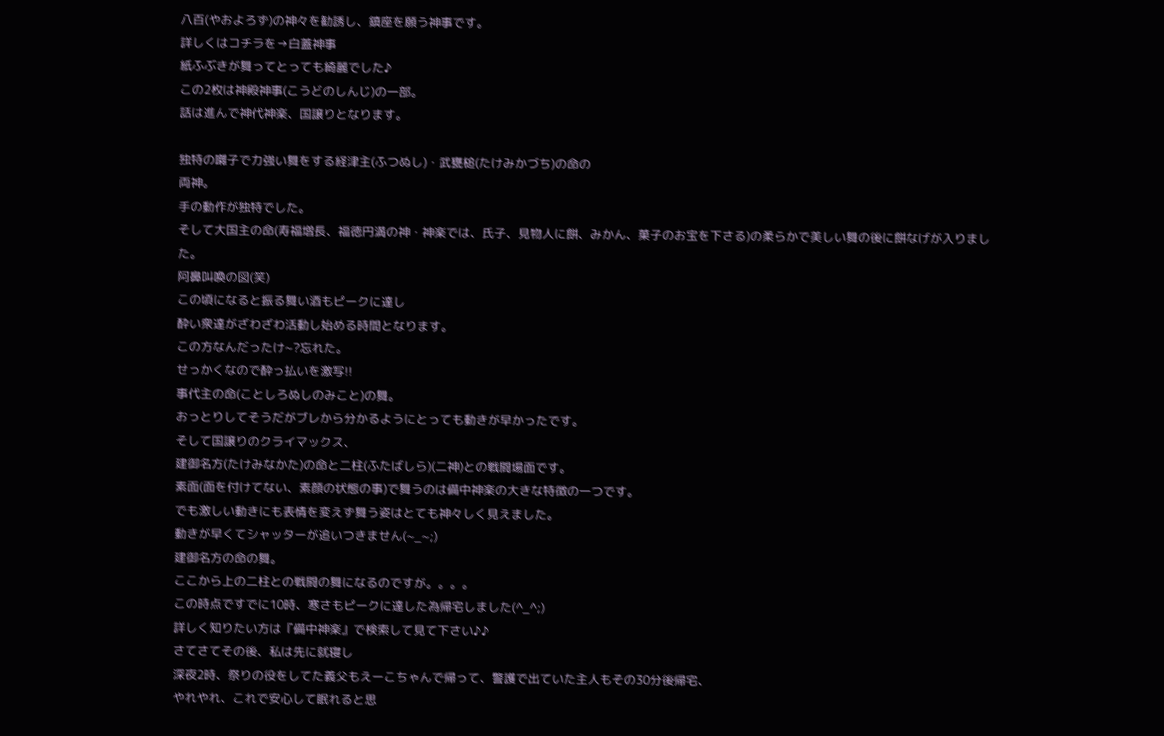八百(やおよろず)の神々を勧誘し、鎮座を願う神事です。
詳しくはコチラを→白蓋神事
紙ふぶきが舞ってとっても綺麗でした♪
この2枚は神殿神事(こうどのしんじ)の一部。
話は進んで神代神楽、国譲りとなります。

独特の囃子で力強い舞をする経津主(ふつぬし)・武甕槌(たけみかづち)の命の
両神。
手の動作が独特でした。
そして大国主の命(寿福増長、福徳円満の神・神楽では、氏子、見物人に餅、みかん、菓子のお宝を下さる)の柔らかで美しい舞の後に餅なげが入りました。
阿鼻叫喚の図(笑)
この頃になると振る舞い酒もピークに達し
酔い衆達がざわざわ活動し始める時間となります。
この方なんだったけ~?忘れた。
せっかくなので酔っ払いを激写!!
事代主の命(ことしろぬしのみこと)の舞。
おっとりしてそうだがブレから分かるようにとっても動きが早かったです。
そして国譲りのクライマックス、
建御名方(たけみなかた)の命と二柱(ふたばしら)(二神)との戦闘場面です。
素面(面を付けてない、素顔の状態の事)で舞うのは備中神楽の大きな特徴の一つです。
でも激しい動きにも表情を変えず舞う姿はとても神々しく見えました。
動きが早くてシャッターが追いつきません(~_~;)
建御名方の命の舞。
ここから上の二柱との戦闘の舞になるのですが。。。。
この時点ですでに10時、寒さもピークに達した為帰宅しました(^_^;)
詳しく知りたい方は『備中神楽』で検索して見て下さい♪♪
さてさてその後、私は先に就寝し
深夜2時、祭りの役をしてた義父もえーこちゃんで帰って、警護で出ていた主人もその30分後帰宅、
やれやれ、これで安心して眠れると思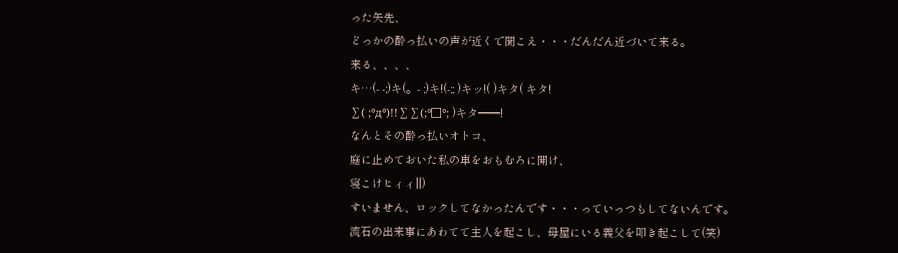った矢先、
どっかの酔っ払いの声が近くで聞こえ・・・だんだん近づいて来る。
来る、、、、
キ…(- -;)キ(。- ;)キ!(-;; )キッ!( )キタ( キタ!
∑( ;°д°)!!∑∑(;°□°; )キタ━━!
なんとその酔っ払いオトコ、
庭に止めておいた私の車をおもむろに開け、
寝こけヒィィ||)
すいません、ロックしてなかったんです・・・っていっつもしてないんです。
流石の出来事にあわてて主人を起こし、母屋にいる義父を叩き起こして(笑)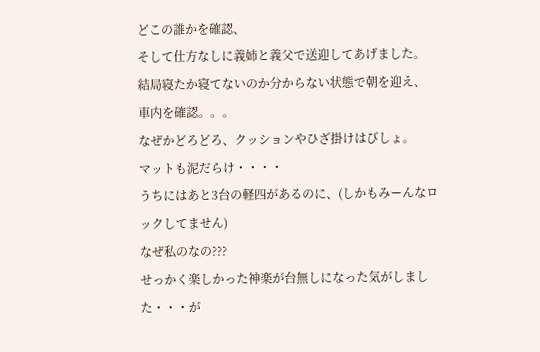どこの誰かを確認、
そして仕方なしに義姉と義父で送迎してあげました。
結局寝たか寝てないのか分からない状態で朝を迎え、車内を確認。。。
なぜかどろどろ、クッションやひざ掛けはびしょ。
マットも泥だらけ・・・・
うちにはあと3台の軽四があるのに、(しかもみーんなロックしてません)
なぜ私のなの???
せっかく楽しかった神楽が台無しになった気がしました・・・が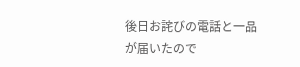後日お詫びの電話と一品が届いたので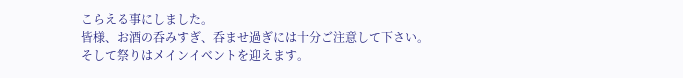こらえる事にしました。
皆様、お酒の呑みすぎ、呑ませ過ぎには十分ご注意して下さい。
そして祭りはメインイベントを迎えます。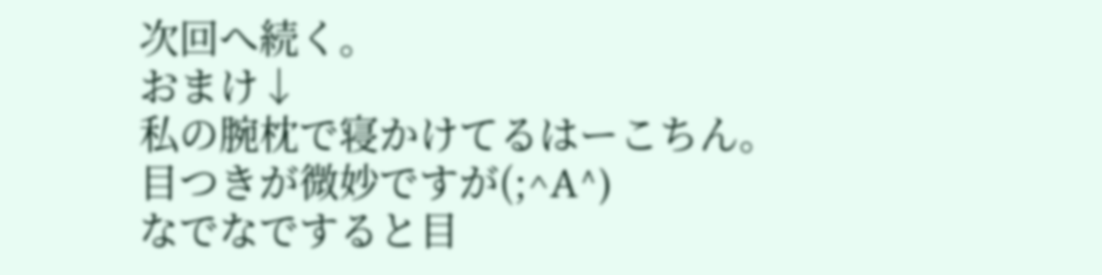次回へ続く。
おまけ↓
私の腕枕で寝かけてるはーこちん。
目つきが微妙ですが(;^A^)
なでなですると目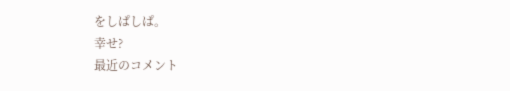をしぱしぱ。
幸せ?
最近のコメント